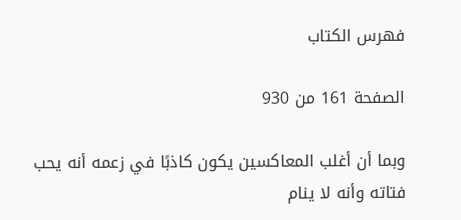فهرس الكتاب

الصفحة 161 من 930

وبما أن أغلب المعاكسين يكون كاذبًا في زعمه أنه يحب فتاته وأنه لا ينام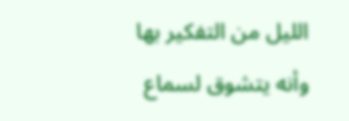الليل من التفكير بها وأنه يتشوق لسماع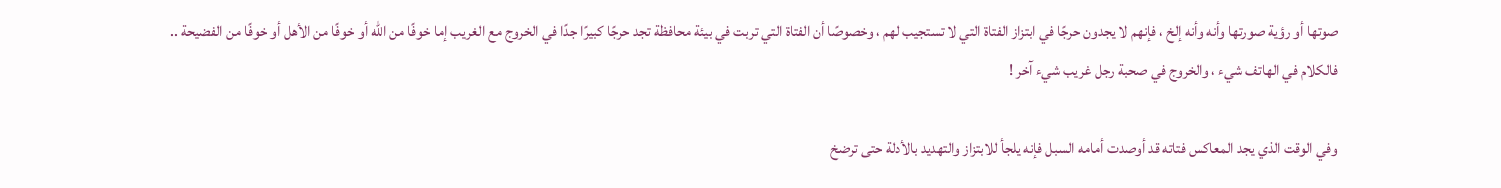صوتها أو رؤية صورتها وأنه وأنه إلخ ، فإنهم لا يجدون حرجًا في ابتزاز الفتاة التي لا تستجيب لهم ، وخصوصًا أن الفتاة التي تربت في بيئة محافظة تجد حرجًا كبيرًا جدًا في الخروج مع الغريب إما خوفًا من الله أو خوفًا من الأهل أو خوفًا من الفضيحة .. فالكلام في الهاتف شيء ، والخروج في صحبة رجل غريب شيء آخر !

وفي الوقت الذي يجد المعاكس فتاته قد أوصدت أمامه السبل فإنه يلجأ للابتزاز والتهديد بالأدلة حتى ترضخ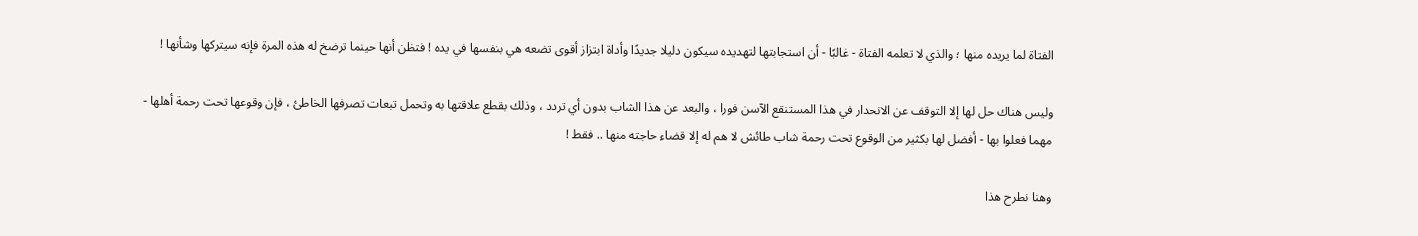الفتاة لما يريده منها ؛ والذي لا تعلمه الفتاة - غالبًا - أن استجابتها لتهديده سيكون دليلا جديدًا وأداة ابتزاز أقوى تضعه هي بنفسها في يده ! فتظن أنها حينما ترضخ له هذه المرة فإنه سيتركها وشأنها !

وليس هناك حل لها إلا التوقف عن الانحدار في هذا المستنقع الآسن فورا ، والبعد عن هذا الشاب بدون أي تردد ، وذلك بقطع علاقتها به وتحمل تبعات تصرفها الخاطئ ، فإن وقوعها تحت رحمة أهلها - مهما فعلوا بها - أفضل لها بكثير من الوقوع تحت رحمة شاب طائش لا هم له إلا قضاء حاجته منها .. فقط !

وهنا نطرح هذا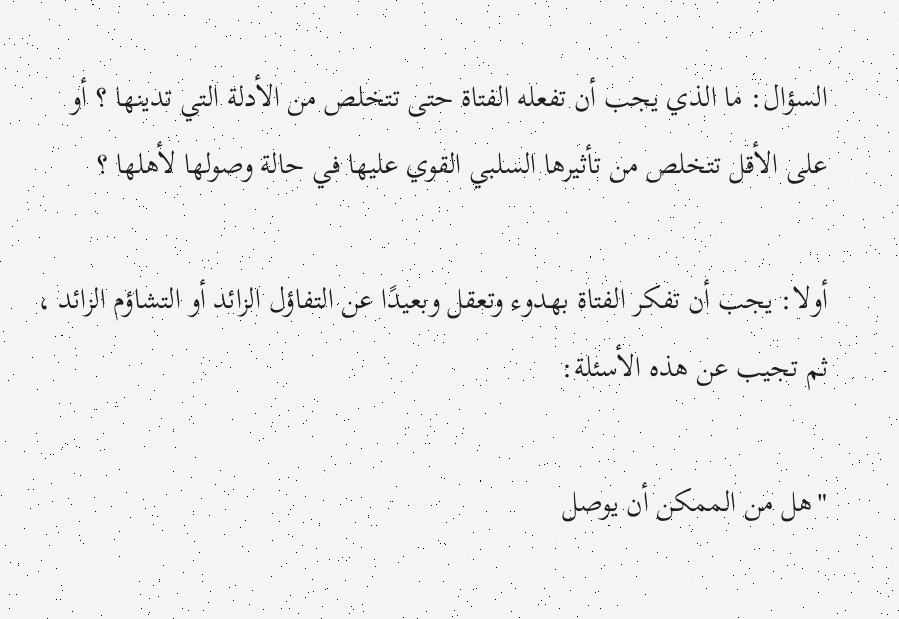السؤال: ما الذي يجب أن تفعله الفتاة حتى تتخلص من الأدلة التي تدينها ؟ أو على الأقل تتخلص من تأثيرها السلبي القوي عليها في حالة وصولها لأهلها ؟

أولا: يجب أن تفكر الفتاة بهدوء وتعقل وبعيدًا عن التفاؤل الزائد أو التشاؤم الزائد ، ثم تجيب عن هذه الأسئلة:

"هل من الممكن أن يوصل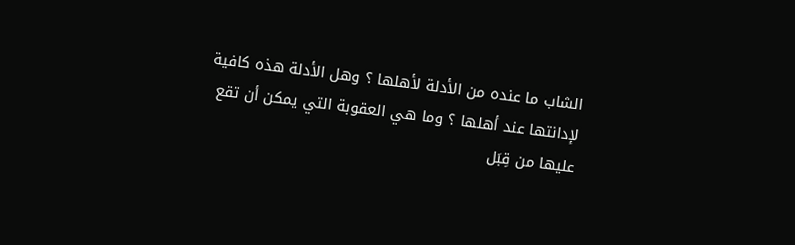الشاب ما عنده من الأدلة لأهلها ؟ وهل الأدلة هذه كافية لإدانتها عند أهلها ؟ وما هي العقوبة التي يمكن أن تقع عليها من قِبَل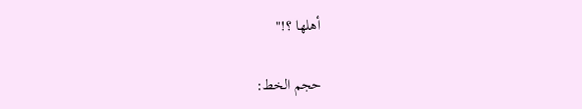أهلها ؟!"

حجم الخط: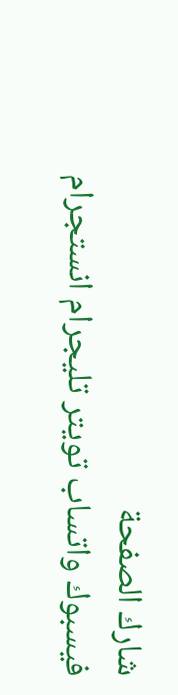شارك الصفحة
فيسبوك واتساب تويتر تليجرام انستجرام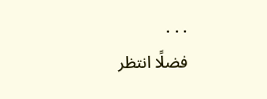. . .
فضلًا انتظر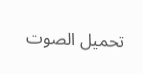تحميل الصوت